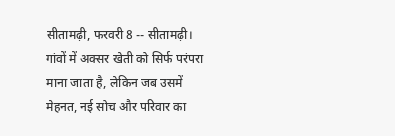सीतामढ़ी, फरवरी 8 -- सीतामढ़ी। गांवों में अक्सर खेती को सिर्फ परंपरा माना जाता है, लेकिन जब उसमें मेहनत, नई सोच और परिवार का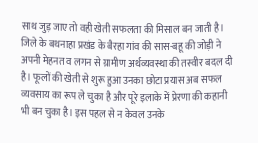साथ जुड़ जाए तो वही खेती सफलता की मिसाल बन जाती है। जिले के बथनाहा प्रखंड के बैरहा गांव की सास-बहू की जोड़ी ने अपनी मेहनत व लगन से ग्रामीण अर्थव्यवस्था की तस्वीर बदल दी है। फूलों की खेती से शुरू हुआ उनका छोटा प्रयास अब सफल व्यवसाय का रूप ले चुका है और पूरे इलाके में प्रेरणा की कहानी भी बन चुका है। इस पहल से न केवल उनके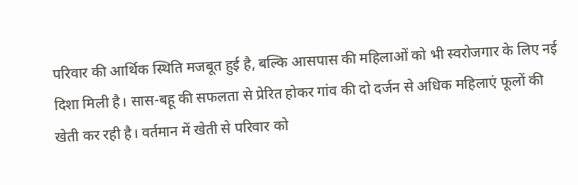परिवार की आर्थिक स्थिति मजबूत हुई है, बल्कि आसपास की महिलाओं को भी स्वरोजगार के लिए नई दिशा मिली है। सास-बहू की सफलता से प्रेरित होकर गांव की दो दर्जन से अधिक महिलाएं फूलों की खेती कर रही है। वर्तमान में खेती से परिवार को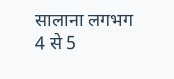सालाना लगभग 4 से 5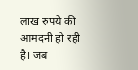लाख रुपये की आमदनी हो रही है। जब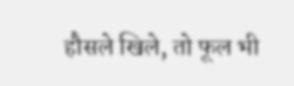हौसले खिले, तो फूल भी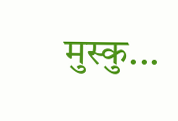मुस्कु...